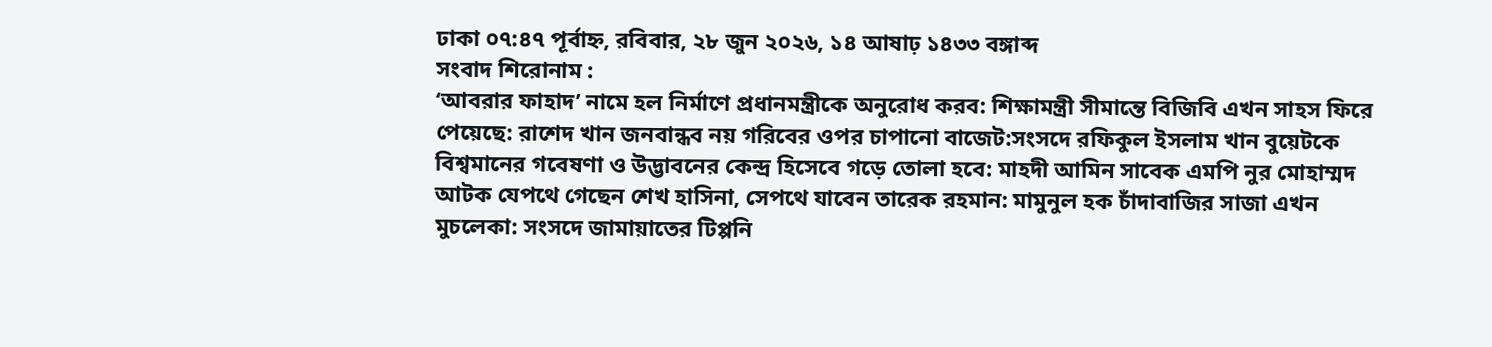ঢাকা ০৭:৪৭ পূর্বাহ্ন, রবিবার, ২৮ জুন ২০২৬, ১৪ আষাঢ় ১৪৩৩ বঙ্গাব্দ
সংবাদ শিরোনাম :
‘আবরার ফাহাদ’ নামে হল নির্মাণে প্রধানমন্ত্রীকে অনুরোধ করব: শিক্ষামন্ত্রী সীমান্তে বিজিবি এখন সাহস ফিরে পেয়েছে: রাশেদ খান জনবান্ধব নয় গরিবের ওপর চাপানো বাজেট:সংসদে রফিকুল ইসলাম খান বুয়েটকে বিশ্বমানের গবেষণা ও উদ্ভাবনের কেন্দ্র হিসেবে গড়ে তোলা হবে: মাহদী আমিন সাবেক এমপি নুর মোহাম্মদ আটক যেপথে গেছেন শেখ হাসিনা, সেপথে যাবেন তারেক রহমান: মামুনুল হক চাঁদাবাজির সাজা এখন মুচলেকা: সংসদে জামায়াতের টিপ্পনি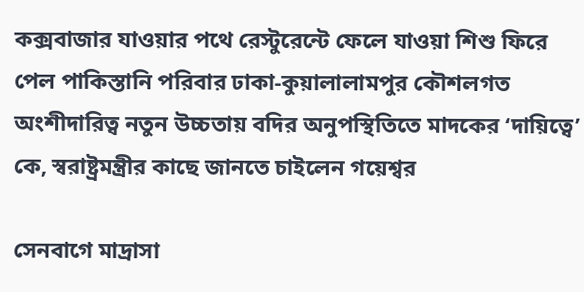কক্সবাজার যাওয়ার পথে রেস্টুরেন্টে ফেলে যাওয়া শিশু ফিরে পেল পাকিস্তানি পরিবার ঢাকা-কুয়ালালামপুর কৌশলগত অংশীদারিত্ব নতুন উচ্চতায় বদির অনুপস্থিতিতে মাদকের ‘দায়িত্বে’ কে, স্বরাষ্ট্রমন্ত্রীর কাছে জানতে চাইলেন গয়েশ্বর

সেনবাগে মাদ্রাসা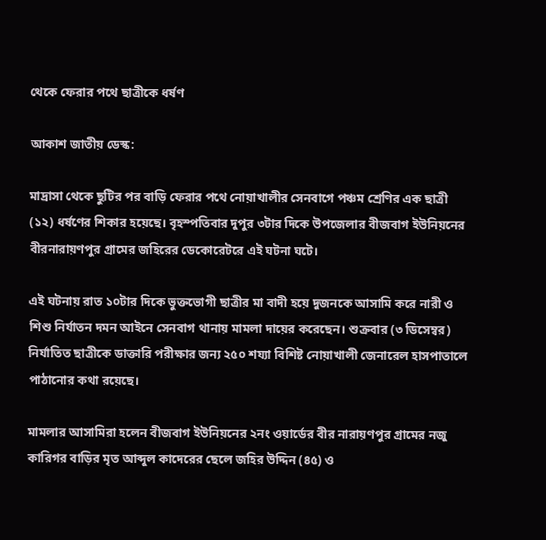থেকে ফেরার পথে ছাত্রীকে ধর্ষণ

আকাশ জাতীয় ডেস্ক:

মাদ্রাসা থেকে ছুটির পর বাড়ি ফেরার পথে নোয়াখালীর সেনবাগে পঞ্চম শ্রেণির এক ছাত্রী (১২) ধর্ষণের শিকার হয়েছে। বৃহস্পতিবার দুপুর ৩টার দিকে উপজেলার বীজবাগ ইউনিয়নের বীরনারায়ণপুর গ্রামের জহিরের ডেকোরেটরে এই ঘটনা ঘটে।

এই ঘটনায় রাত ১০টার দিকে ভুক্তভোগী ছাত্রীর মা বাদী হয়ে দুজনকে আসামি করে নারী ও শিশু নির্যাতন দমন আইনে সেনবাগ থানায় মামলা দায়ের করেছেন। শুক্রবার (৩ ডিসেম্বর) নির্যাতিত ছাত্রীকে ডাক্তারি পরীক্ষার জন্য ২৫০ শয্যা বিশিষ্ট নোয়াখালী জেনারেল হাসপাতালে পাঠানোর কথা রয়েছে।

মামলার আসামিরা হলেন বীজবাগ ইউনিয়নের ২নং ওয়ার্ডের বীর নারায়ণপুর গ্রামের নজু কারিগর বাড়ির মৃত আব্দুল কাদেরের ছেলে জহির উদ্দিন (৪৫) ও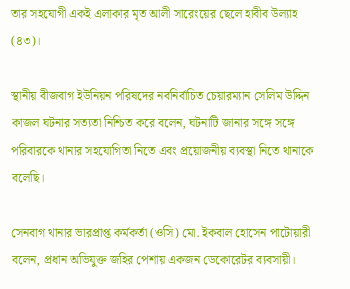তার সহযোগী একই এলাকার মৃত আলী সারেংয়ের ছেলে হাবীব উল্যাহ (৪৩)।

স্থানীয় বীজবাগ ইউনিয়ন পরিষদের নবনির্বাচিত চেয়ারম্যান সেলিম উদ্দিন কাজল ঘটনার সত্যতা নিশ্চিত করে বলেন, ঘটনাটি জানার সঙ্গে সঙ্গে পরিবারকে থানার সহযোগিতা নিতে এবং প্রয়োজনীয় ব্যবস্থা নিতে থানাকে বলেছি।

সেনবাগ থানার ভারপ্রাপ্ত কর্মকর্তা (ওসি) মো. ইকবাল হোসেন পাটোয়ারী বলেন, প্রধান অভিযুক্ত জহির পেশায় একজন ডেকোরেটর ব্যবসায়ী।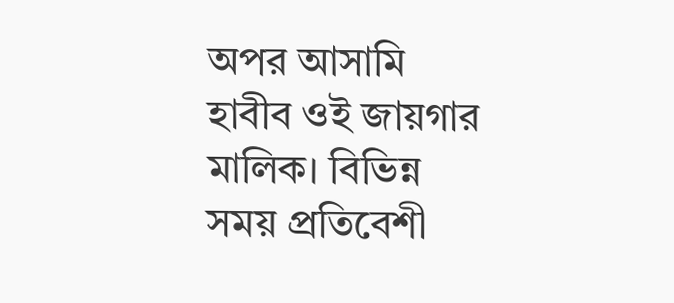অপর আসামি হাবীব ওই জায়গার মালিক। বিভিন্ন সময় প্রতিবেশী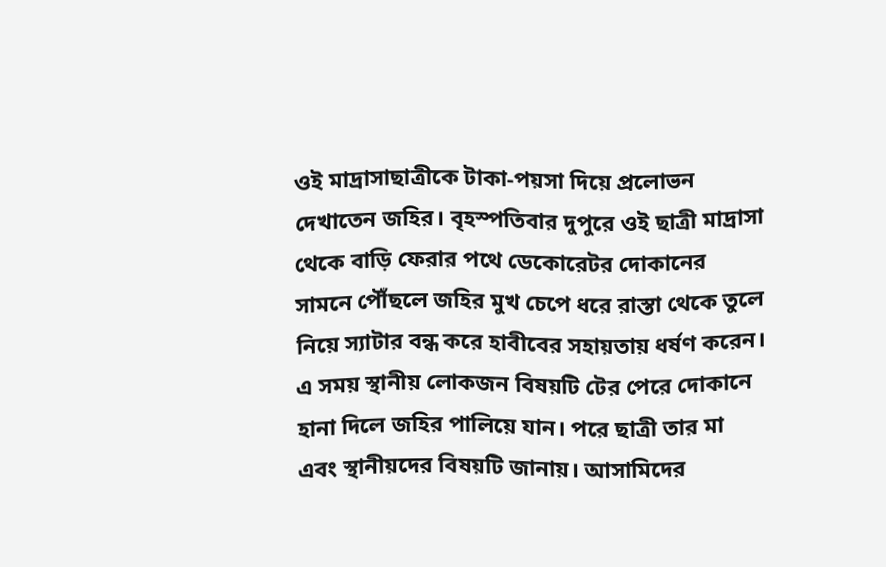ওই মাদ্রাসাছাত্রীকে টাকা-পয়সা দিয়ে প্রলোভন দেখাতেন জহির। বৃহস্পতিবার দুপুরে ওই ছাত্রী মাদ্রাসা থেকে বাড়ি ফেরার পথে ডেকোরেটর দোকানের সামনে পৌঁছলে জহির মুখ চেপে ধরে রাস্তা থেকে তুলে নিয়ে স্যাটার বন্ধ করে হাবীবের সহায়তায় ধর্ষণ করেন। এ সময় স্থানীয় লোকজন বিষয়টি টের পেরে দোকানে হানা দিলে জহির পালিয়ে যান। পরে ছাত্রী তার মা এবং স্থানীয়দের বিষয়টি জানায়। আসামিদের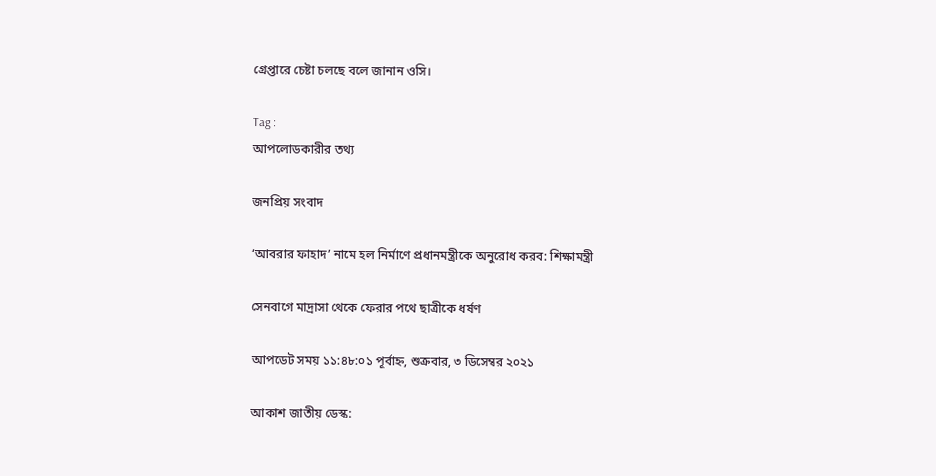গ্রেপ্তারে চেষ্টা চলছে বলে জানান ওসি।

Tag :
আপলোডকারীর তথ্য

জনপ্রিয় সংবাদ

‘আবরার ফাহাদ’ নামে হল নির্মাণে প্রধানমন্ত্রীকে অনুরোধ করব: শিক্ষামন্ত্রী

সেনবাগে মাদ্রাসা থেকে ফেরার পথে ছাত্রীকে ধর্ষণ

আপডেট সময় ১১:৪৮:০১ পূর্বাহ্ন, শুক্রবার, ৩ ডিসেম্বর ২০২১

আকাশ জাতীয় ডেস্ক: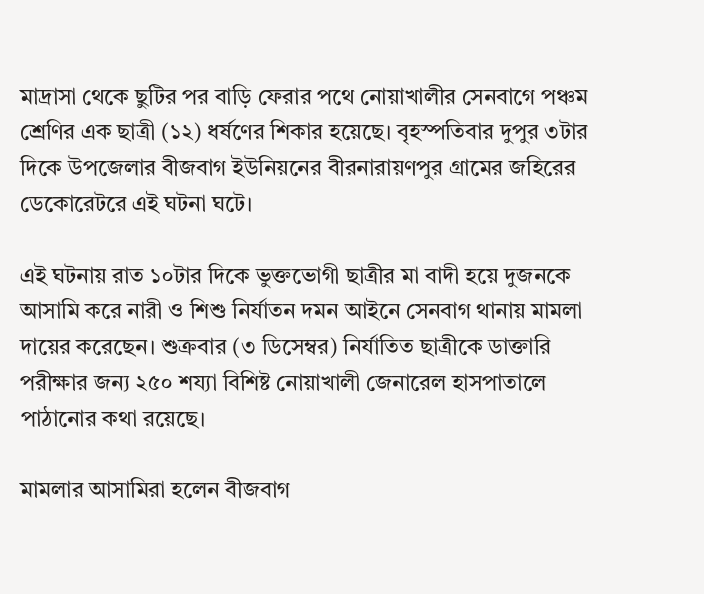মাদ্রাসা থেকে ছুটির পর বাড়ি ফেরার পথে নোয়াখালীর সেনবাগে পঞ্চম শ্রেণির এক ছাত্রী (১২) ধর্ষণের শিকার হয়েছে। বৃহস্পতিবার দুপুর ৩টার দিকে উপজেলার বীজবাগ ইউনিয়নের বীরনারায়ণপুর গ্রামের জহিরের ডেকোরেটরে এই ঘটনা ঘটে।

এই ঘটনায় রাত ১০টার দিকে ভুক্তভোগী ছাত্রীর মা বাদী হয়ে দুজনকে আসামি করে নারী ও শিশু নির্যাতন দমন আইনে সেনবাগ থানায় মামলা দায়ের করেছেন। শুক্রবার (৩ ডিসেম্বর) নির্যাতিত ছাত্রীকে ডাক্তারি পরীক্ষার জন্য ২৫০ শয্যা বিশিষ্ট নোয়াখালী জেনারেল হাসপাতালে পাঠানোর কথা রয়েছে।

মামলার আসামিরা হলেন বীজবাগ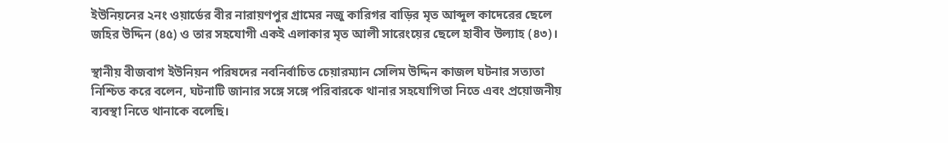ইউনিয়নের ২নং ওয়ার্ডের বীর নারায়ণপুর গ্রামের নজু কারিগর বাড়ির মৃত আব্দুল কাদেরের ছেলে জহির উদ্দিন (৪৫) ও তার সহযোগী একই এলাকার মৃত আলী সারেংয়ের ছেলে হাবীব উল্যাহ (৪৩)।

স্থানীয় বীজবাগ ইউনিয়ন পরিষদের নবনির্বাচিত চেয়ারম্যান সেলিম উদ্দিন কাজল ঘটনার সত্যতা নিশ্চিত করে বলেন, ঘটনাটি জানার সঙ্গে সঙ্গে পরিবারকে থানার সহযোগিতা নিতে এবং প্রয়োজনীয় ব্যবস্থা নিতে থানাকে বলেছি।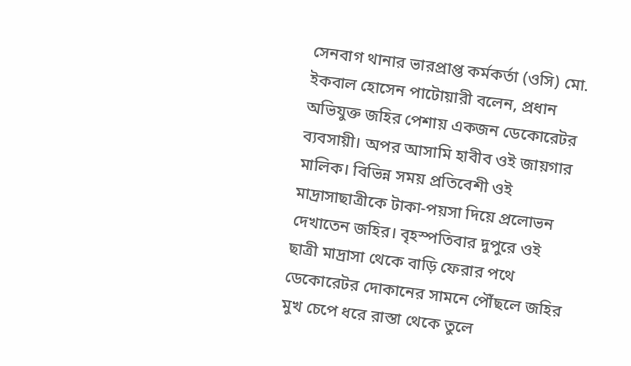সেনবাগ থানার ভারপ্রাপ্ত কর্মকর্তা (ওসি) মো. ইকবাল হোসেন পাটোয়ারী বলেন, প্রধান অভিযুক্ত জহির পেশায় একজন ডেকোরেটর ব্যবসায়ী। অপর আসামি হাবীব ওই জায়গার মালিক। বিভিন্ন সময় প্রতিবেশী ওই মাদ্রাসাছাত্রীকে টাকা-পয়সা দিয়ে প্রলোভন দেখাতেন জহির। বৃহস্পতিবার দুপুরে ওই ছাত্রী মাদ্রাসা থেকে বাড়ি ফেরার পথে ডেকোরেটর দোকানের সামনে পৌঁছলে জহির মুখ চেপে ধরে রাস্তা থেকে তুলে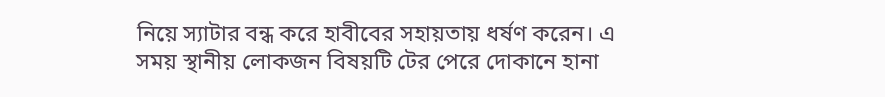নিয়ে স্যাটার বন্ধ করে হাবীবের সহায়তায় ধর্ষণ করেন। এ সময় স্থানীয় লোকজন বিষয়টি টের পেরে দোকানে হানা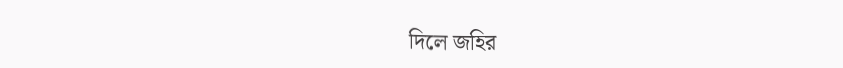দিলে জহির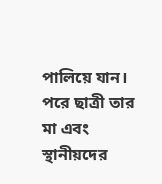পালিয়ে যান। পরে ছাত্রী তার মা এবং স্থানীয়দের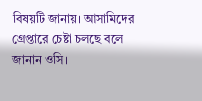বিষয়টি জানায়। আসামিদের গ্রেপ্তারে চেষ্টা চলছে বলে জানান ওসি।